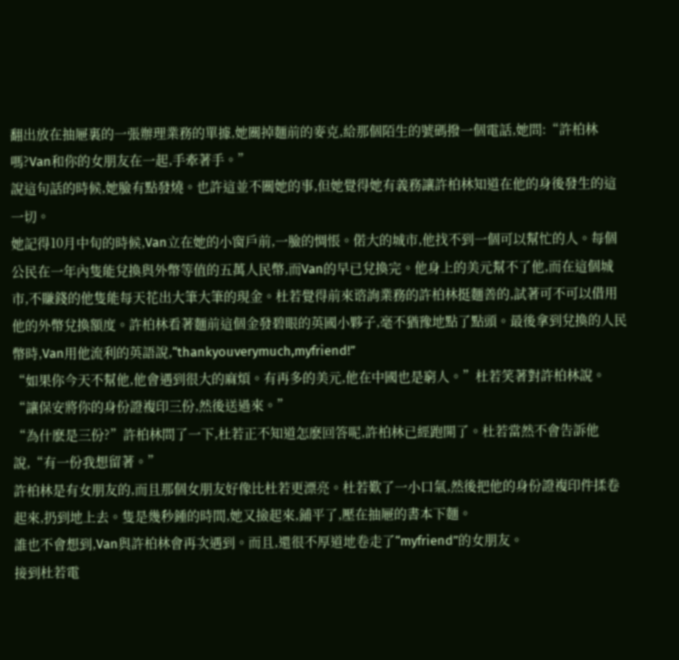翻出放在抽屜裏的一張辦理業務的單據,她關掉麵前的麥克,給那個陌生的號碼撥一個電話,她問:“許柏林嗎?Van和你的女朋友在一起,手牽著手。”
說這句話的時候,她臉有點發燒。也許這並不關她的事,但她覺得她有義務讓許柏林知道在他的身後發生的這一切。
她記得10月中旬的時候,Van立在她的小窗戶前,一臉的惆悵。偌大的城市,他找不到一個可以幫忙的人。每個公民在一年內隻能兌換與外幣等值的五萬人民幣,而Van的早已兌換完。他身上的美元幫不了他,而在這個城市,不賺錢的他隻能每天花出大筆大筆的現金。杜若覺得前來谘詢業務的許柏林挺麵善的,試著可不可以借用他的外幣兌換額度。許柏林看著麵前這個金發碧眼的英國小夥子,毫不猶豫地點了點頭。最後拿到兌換的人民幣時,Van用他流利的英語說,“thankyouverymuch,myfriend!”
“如果你今天不幫他,他會遇到很大的麻煩。有再多的美元,他在中國也是窮人。”杜若笑著對許柏林說。“讓保安將你的身份證複印三份,然後送過來。”
“為什麽是三份?”許柏林問了一下,杜若正不知道怎麽回答呢,許柏林已經跑開了。杜若當然不會告訴他說,“有一份我想留著。”
許柏林是有女朋友的,而且那個女朋友好像比杜若更漂亮。杜若歎了一小口氣,然後把他的身份證複印件揉卷起來,扔到地上去。隻是幾秒鍾的時間,她又撿起來,鋪平了,壓在抽屜的書本下麵。
誰也不會想到,Van與許柏林會再次遇到。而且,還很不厚道地卷走了“myfriend”的女朋友。
接到杜若電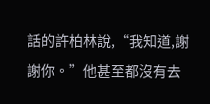話的許柏林說,“我知道,謝謝你。”他甚至都沒有去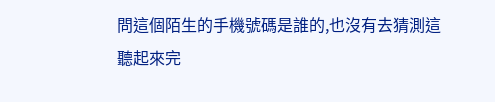問這個陌生的手機號碼是誰的,也沒有去猜測這聽起來完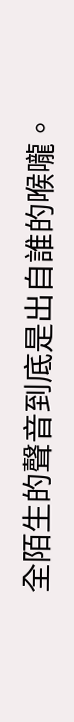全陌生的聲音到底是出自誰的喉嚨。